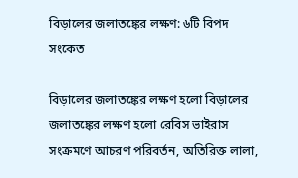বিড়ালের জলাতঙ্কের লক্ষণ: ৬টি বিপদ সংকেত

বিড়ালের জলাতঙ্কের লক্ষণ হলো বিড়ালের জলাতঙ্কের লক্ষণ হলো রেবিস ভাইরাস সংক্রমণে আচরণ পরিবর্তন, অতিরিক্ত লালা,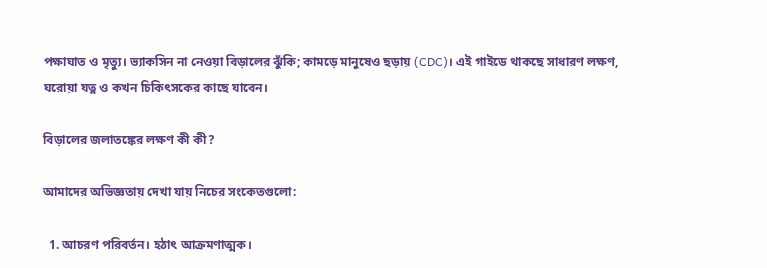পক্ষাঘাত ও মৃত্যু। ভ্যাকসিন না নেওয়া বিড়ালের ঝুঁকি; কামড়ে মানুষেও ছড়ায় (CDC)। এই গাইডে থাকছে সাধারণ লক্ষণ, ঘরোয়া যত্ন ও কখন চিকিৎসকের কাছে যাবেন।

বিড়ালের জলাতঙ্কের লক্ষণ কী কী?

আমাদের অভিজ্ঞতায় দেখা যায় নিচের সংকেতগুলো:

  1. আচরণ পরিবর্তন। হঠাৎ আক্রমণাত্মক।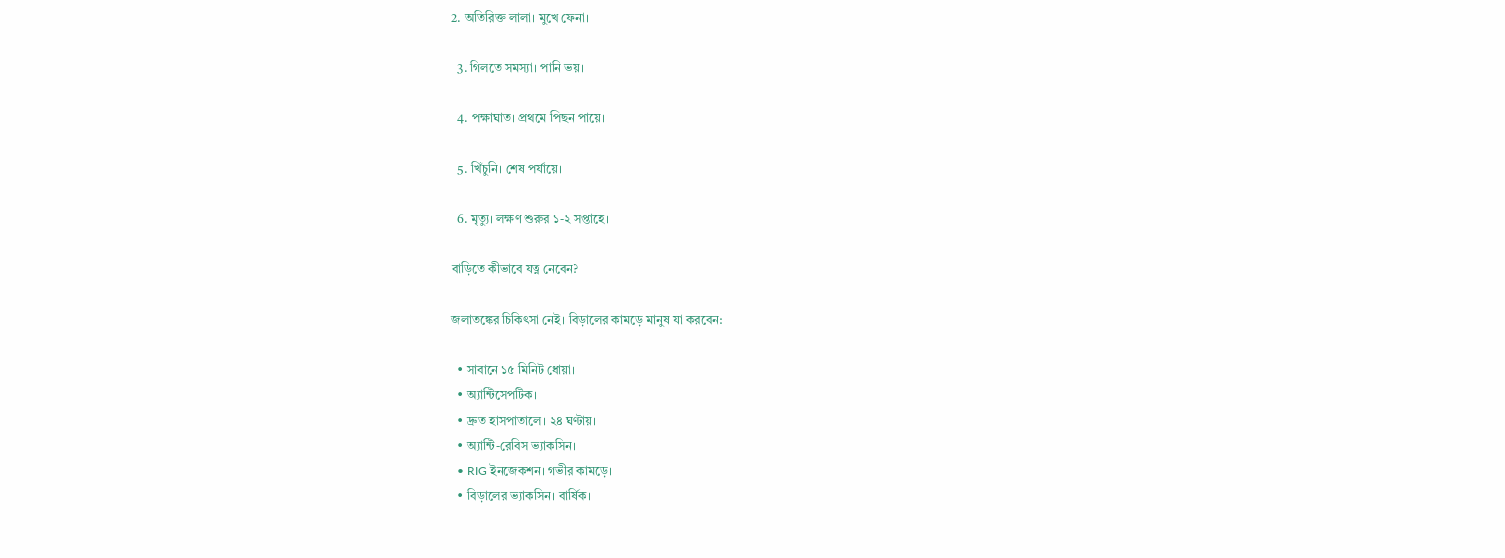2. অতিরিক্ত লালা। মুখে ফেনা।

  3. গিলতে সমস্যা। পানি ভয়।

  4. পক্ষাঘাত। প্রথমে পিছন পায়ে।

  5. খিঁচুনি। শেষ পর্যায়ে।

  6. মৃত্যু। লক্ষণ শুরুর ১-২ সপ্তাহে।

বাড়িতে কীভাবে যত্ন নেবেন?

জলাতঙ্কের চিকিৎসা নেই। বিড়ালের কামড়ে মানুষ যা করবেন:

  • সাবানে ১৫ মিনিট ধোয়া।
  • অ্যান্টিসেপটিক।
  • দ্রুত হাসপাতালে। ২৪ ঘণ্টায়।
  • অ্যান্টি-রেবিস ভ্যাকসিন।
  • RIG ইনজেকশন। গভীর কামড়ে।
  • বিড়ালের ভ্যাকসিন। বার্ষিক।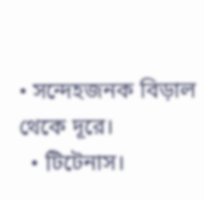• সন্দেহজনক বিড়াল থেকে দূরে।
  • টিটেনাস।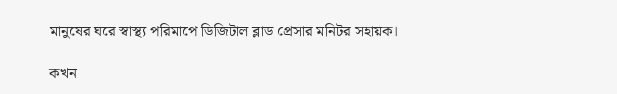মানুষের ঘরে স্বাস্থ্য পরিমাপে ডিজিটাল ব্লাড প্রেসার মনিটর সহায়ক।

কখন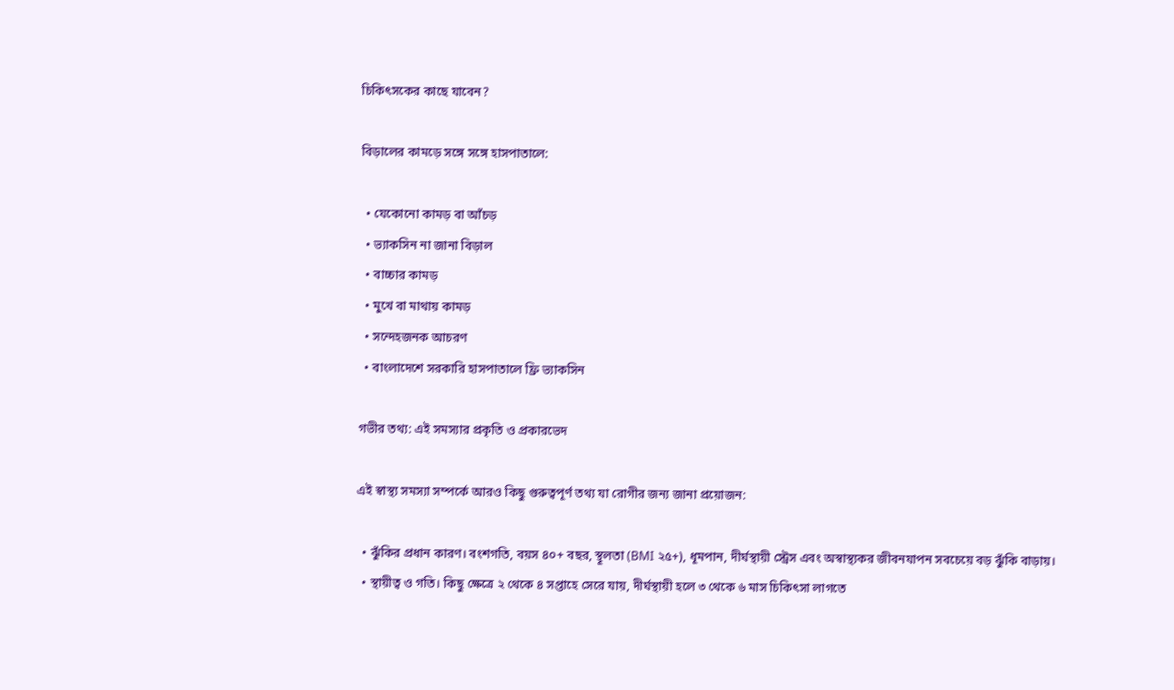চিকিৎসকের কাছে যাবেন?

বিড়ালের কামড়ে সঙ্গে সঙ্গে হাসপাতালে:

  • যেকোনো কামড় বা আঁচড়
  • ভ্যাকসিন না জানা বিড়াল
  • বাচ্চার কামড়
  • মুখে বা মাথায় কামড়
  • সন্দেহজনক আচরণ
  • বাংলাদেশে সরকারি হাসপাতালে ফ্রি ভ্যাকসিন

গভীর তথ্য: এই সমস্যার প্রকৃতি ও প্রকারভেদ

এই স্বাস্থ্য সমস্যা সম্পর্কে আরও কিছু গুরুত্বপূর্ণ তথ্য যা রোগীর জন্য জানা প্রয়োজন:

  • ঝুঁকির প্রধান কারণ। বংশগতি, বয়স ৪০+ বছর, স্থূলতা (BMI ২৫+), ধূমপান, দীর্ঘস্থায়ী স্ট্রেস এবং অস্বাস্থ্যকর জীবনযাপন সবচেয়ে বড় ঝুঁকি বাড়ায়।
  • স্থায়ীত্ব ও গতি। কিছু ক্ষেত্রে ২ থেকে ৪ সপ্তাহে সেরে যায়, দীর্ঘস্থায়ী হলে ৩ থেকে ৬ মাস চিকিৎসা লাগতে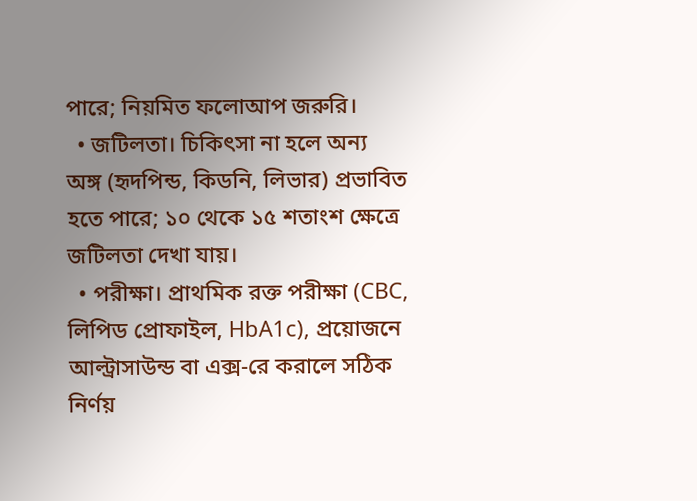পারে; নিয়মিত ফলোআপ জরুরি।
  • জটিলতা। চিকিৎসা না হলে অন্য অঙ্গ (হৃদপিন্ড, কিডনি, লিভার) প্রভাবিত হতে পারে; ১০ থেকে ১৫ শতাংশ ক্ষেত্রে জটিলতা দেখা যায়।
  • পরীক্ষা। প্রাথমিক রক্ত পরীক্ষা (CBC, লিপিড প্রোফাইল, HbA1c), প্রয়োজনে আল্ট্রাসাউন্ড বা এক্স-রে করালে সঠিক নির্ণয়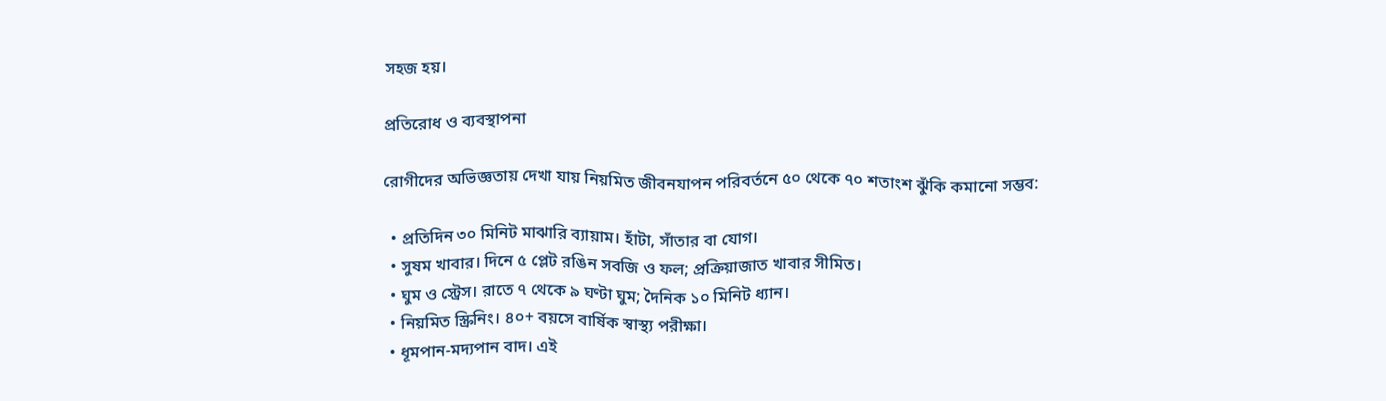সহজ হয়।

প্রতিরোধ ও ব্যবস্থাপনা

রোগীদের অভিজ্ঞতায় দেখা যায় নিয়মিত জীবনযাপন পরিবর্তনে ৫০ থেকে ৭০ শতাংশ ঝুঁকি কমানো সম্ভব:

  • প্রতিদিন ৩০ মিনিট মাঝারি ব্যায়াম। হাঁটা, সাঁতার বা যোগ।
  • সুষম খাবার। দিনে ৫ প্লেট রঙিন সবজি ও ফল; প্রক্রিয়াজাত খাবার সীমিত।
  • ঘুম ও স্ট্রেস। রাতে ৭ থেকে ৯ ঘণ্টা ঘুম; দৈনিক ১০ মিনিট ধ্যান।
  • নিয়মিত স্ক্রিনিং। ৪০+ বয়সে বার্ষিক স্বাস্থ্য পরীক্ষা।
  • ধূমপান-মদ্যপান বাদ। এই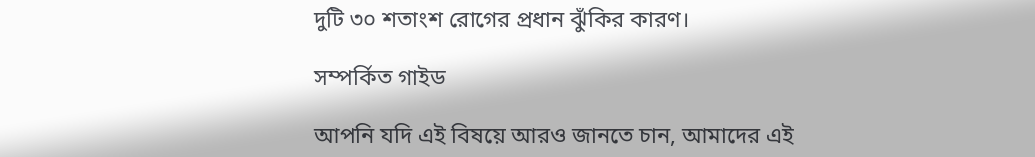দুটি ৩০ শতাংশ রোগের প্রধান ঝুঁকির কারণ।

সম্পর্কিত গাইড

আপনি যদি এই বিষয়ে আরও জানতে চান, আমাদের এই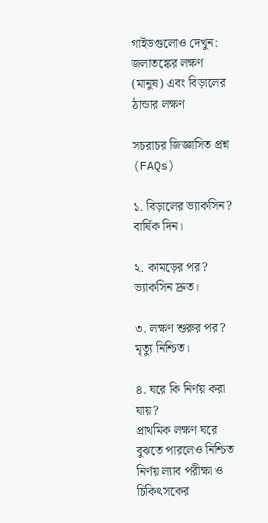গাইডগুলোও দেখুন: জলাতঙ্কের লক্ষণ (মানুষ) এবং বিড়ালের ঠান্ডার লক্ষণ

সচরাচর জিজ্ঞাসিত প্রশ্ন (FAQs)

১. বিড়ালের ভ্যাকসিন?
বার্ষিক দিন।

২. কামড়ের পর?
ভ্যাকসিন দ্রুত।

৩. লক্ষণ শুরুর পর?
মৃত্যু নিশ্চিত।

৪. ঘরে কি নির্ণয় করা যায়?
প্রাথমিক লক্ষণ ঘরে বুঝতে পারলেও নিশ্চিত নির্ণয় ল্যাব পরীক্ষা ও চিকিৎসকের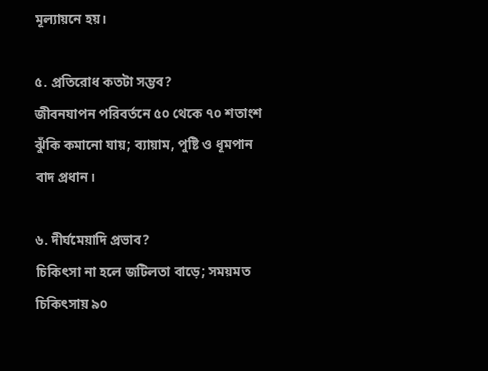মূল্যায়নে হয়।

৫. প্রতিরোধ কতটা সম্ভব?
জীবনযাপন পরিবর্তনে ৫০ থেকে ৭০ শতাংশ ঝুঁকি কমানো যায়; ব্যায়াম, পুষ্টি ও ধূমপান বাদ প্রধান।

৬. দীর্ঘমেয়াদি প্রভাব?
চিকিৎসা না হলে জটিলতা বাড়ে; সময়মত চিকিৎসায় ৯০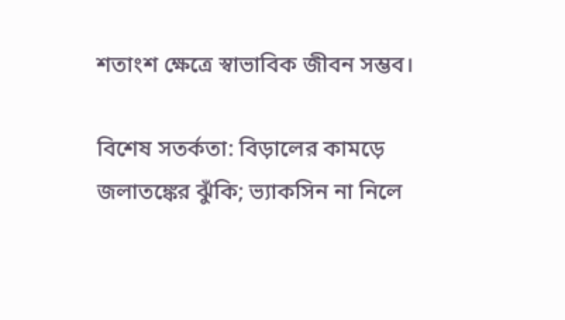শতাংশ ক্ষেত্রে স্বাভাবিক জীবন সম্ভব।

বিশেষ সতর্কতা: বিড়ালের কামড়ে জলাতঙ্কের ঝুঁকি; ভ্যাকসিন না নিলে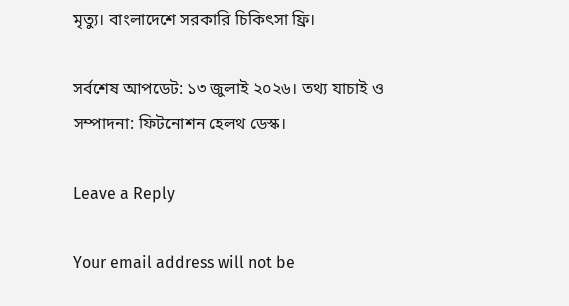মৃত্যু। বাংলাদেশে সরকারি চিকিৎসা ফ্রি।

সর্বশেষ আপডেট: ১৩ জুলাই ২০২৬। তথ্য যাচাই ও সম্পাদনা: ফিটনোশন হেলথ ডেস্ক।

Leave a Reply

Your email address will not be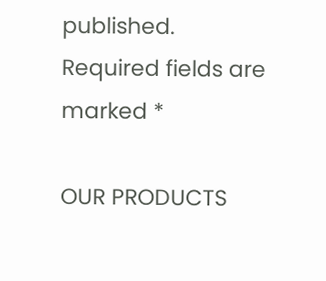published. Required fields are marked *

OUR PRODUCTS